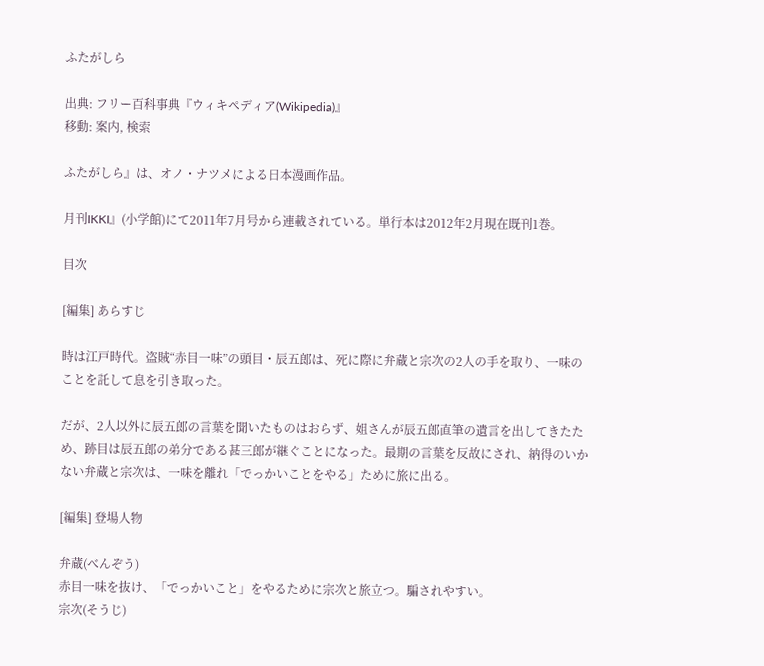ふたがしら

出典: フリー百科事典『ウィキペディア(Wikipedia)』
移動: 案内, 検索

ふたがしら』は、オノ・ナツメによる日本漫画作品。

月刊IKKI』(小学館)にて2011年7月号から連載されている。単行本は2012年2月現在既刊1巻。

目次

[編集] あらすじ

時は江戸時代。盗賊“赤目一味”の頭目・辰五郎は、死に際に弁蔵と宗次の2人の手を取り、一味のことを託して息を引き取った。

だが、2人以外に辰五郎の言葉を聞いたものはおらず、姐さんが辰五郎直筆の遺言を出してきたため、跡目は辰五郎の弟分である甚三郎が継ぐことになった。最期の言葉を反故にされ、納得のいかない弁蔵と宗次は、一味を離れ「でっかいことをやる」ために旅に出る。

[編集] 登場人物

弁蔵(べんぞう)
赤目一味を抜け、「でっかいこと」をやるために宗次と旅立つ。騙されやすい。
宗次(そうじ)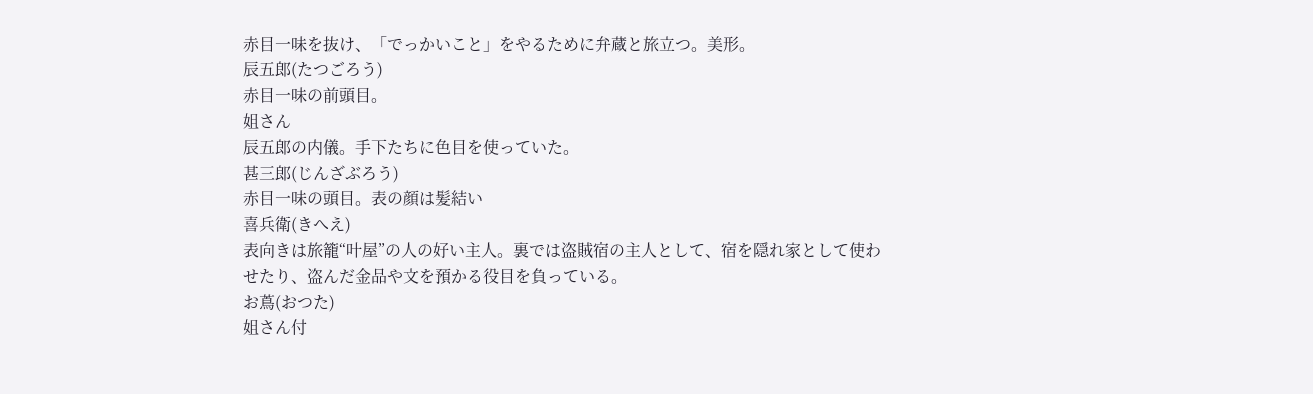赤目一味を抜け、「でっかいこと」をやるために弁蔵と旅立つ。美形。
辰五郎(たつごろう)
赤目一味の前頭目。
姐さん
辰五郎の内儀。手下たちに色目を使っていた。
甚三郎(じんざぶろう)
赤目一味の頭目。表の顔は髪結い
喜兵衛(きへえ)
表向きは旅籠“叶屋”の人の好い主人。裏では盗賊宿の主人として、宿を隠れ家として使わせたり、盗んだ金品や文を預かる役目を負っている。
お蔦(おつた)
姐さん付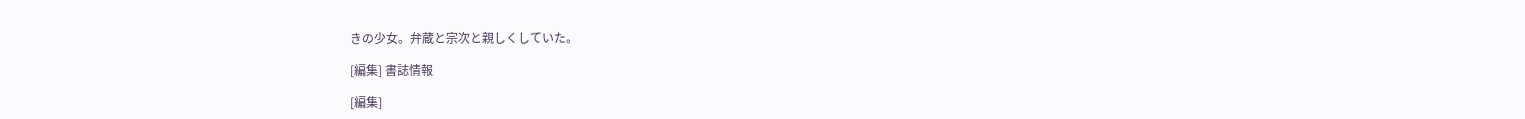きの少女。弁蔵と宗次と親しくしていた。

[編集] 書誌情報

[編集]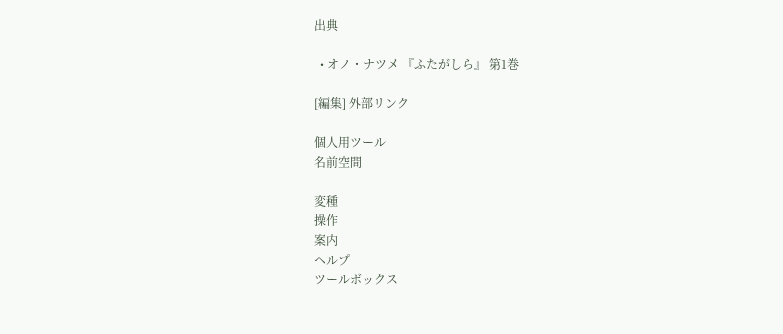出典

  • オノ・ナツメ 『ふたがしら』 第1巻

[編集] 外部リンク

個人用ツール
名前空間

変種
操作
案内
ヘルプ
ツールボックス